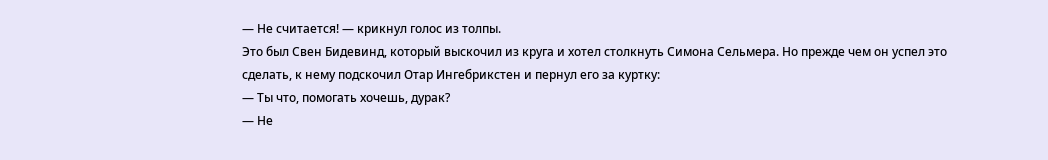— Не считается! — крикнул голос из толпы.
Это был Свен Бидевинд, который выскочил из круга и хотел столкнуть Симона Сельмера. Но прежде чем он успел это сделать, к нему подскочил Отар Ингебрикстен и пернул его за куртку:
— Ты что, помогать хочешь, дурак?
— Не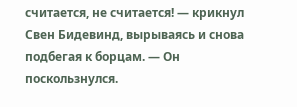считается, не считается! — крикнул Свен Бидевинд, вырываясь и снова подбегая к борцам. — Он поскользнулся.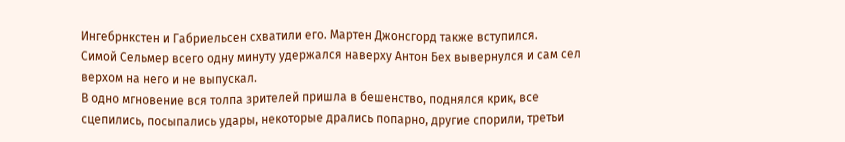Ингебрнкстен и Габриельсен схватили его. Мартен Джонсгорд также вступился.
Симой Сельмер всего одну минуту удержался наверху Антон Бех вывернулся и сам сел верхом на него и не выпускал.
В одно мгновение вся толпа зрителей пришла в бешенство, поднялся крик, все сцепились, посыпались удары, некоторые дрались попарно, другие спорили, третьи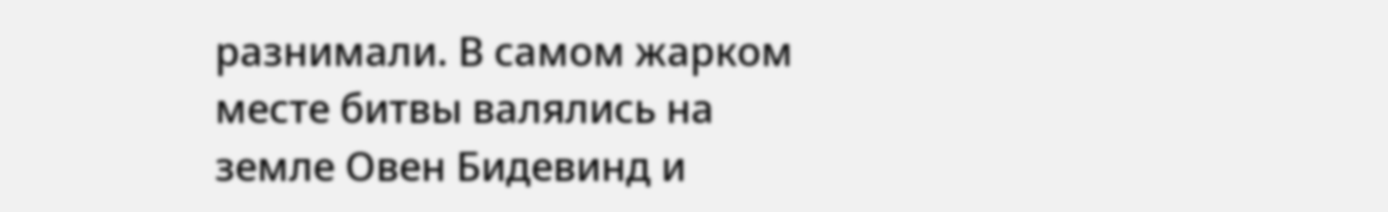разнимали. В самом жарком месте битвы валялись на земле Овен Бидевинд и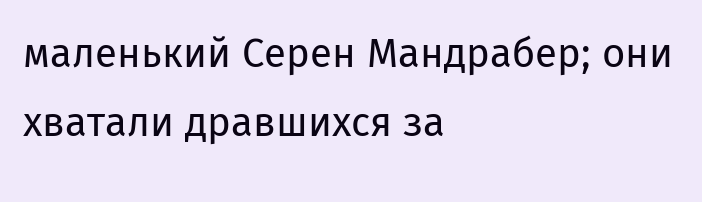маленький Серен Мандрабер; они хватали дравшихся за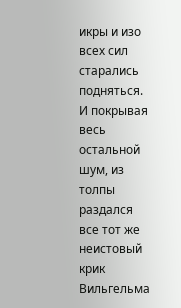икры и изо всех сил старались подняться.
И покрывая весь остальной шум, из толпы раздался все тот же неистовый крик Вильгельма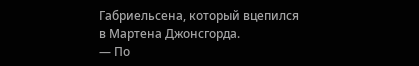Габриельсена, который вцепился в Мартена Джонсгорда.
— По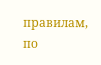правилам, по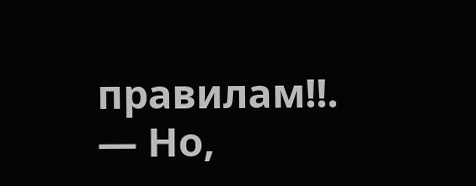правилам!!.
— Но,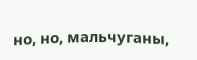но, но, мальчуганы,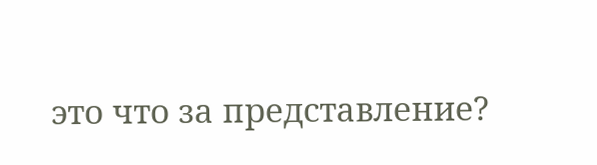это что за представление?